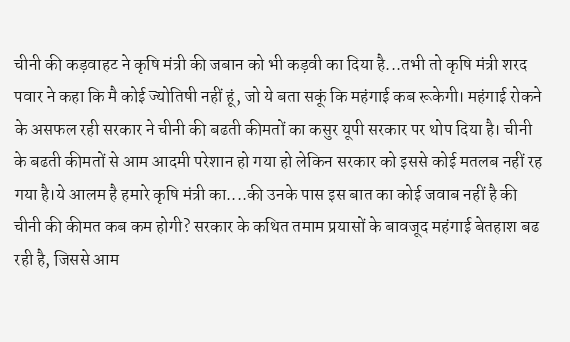चीनी की कड़वाहट ने कृषि मंत्री की जबान को भी कड़वी का दिया है...तभी तो कृषि मंत्री शरद पवार ने कहा कि मै कोई ज्योतिषी नहीं हूं, जो ये बता सकूं कि महंगाई कब रूकेगी। महंगाई रोकने के असफल रही सरकार ने चीनी की बढती कीमतों का कसुर यूपी सरकार पर थोप दिया है। चीनी के बढती कीमतों से आम आदमी परेशान हो गया हो लेकिन सरकार को इससे कोई मतलब नहीं रह गया है।ये आलम है हमारे कृषि मंत्री का....की उनके पास इस बात का कोई जवाब नहीं है की चीनी की कीमत कब कम होगी? सरकार के कथित तमाम प्रयासों के बावजूद महंगाई बेतहाश बढ रही है, जिससे आम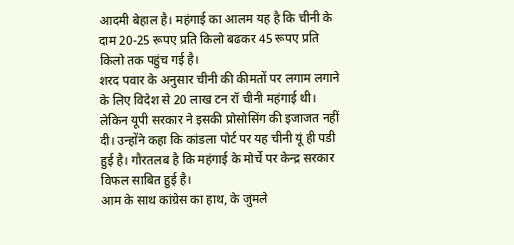आदमी बेहाल है। महंगाई का आलम यह है कि चीनी के दाम 20-25 रूपए प्रति किलो बढकर 45 रूपए प्रति किलो तक पहुंच गई है।
शरद पवार के अनुसार चीनी की कीमतों पर लगाम लगाने के लिए विदेश से 20 लाख टन रॉ चीनी महंगाई थी। लेकिन यूपी सरकार ने इसकी प्रोसोसिंग की इजाजत नहीं दी। उन्होंने कहा कि कांडला पोर्ट पर यह चीनी यूं ही पडी हुई है। गौरतलब है कि महंगाई के मोर्चे पर केन्द्र सरकार विफल साबित हुई है।
आम के साथ कांग्रेस का हाथ, के जुमले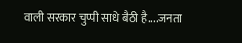वाली सरकार चुप्पी साधे बैठी है....जनता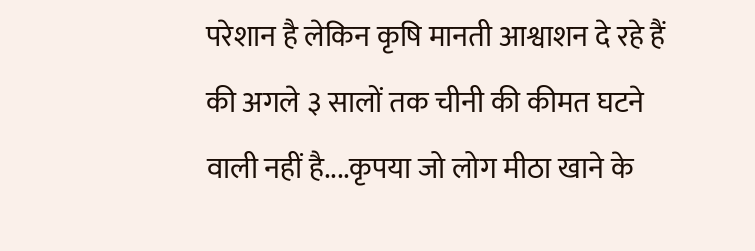परेशान है लेकिन कृषि मानती आश्वाशन दे रहे हैं की अगले ३ सालों तक चीनी की कीमत घटने वाली नहीं है....कृपया जो लोग मीठा खाने के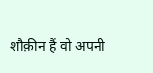शौक़ीन हैं वो अपनी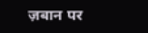ज़बान पर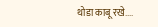थोडा काबू रखे....